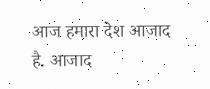आज हमारा देश आजाद है. आजाद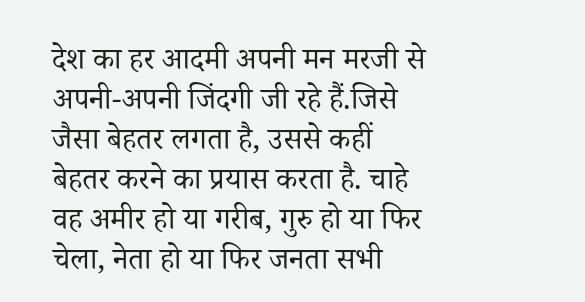देश का हर आदमी अपनी मन मरजी से अपनी-अपनी जिंदगी जी रहे हैं.जिसे जैसा बेहतर लगता है, उससे कहीं बेहतर करने का प्रयास करता है. चाहे वह अमीर हो या गरीब, गुरु हो या फिर चेला, नेता हो या फिर जनता सभी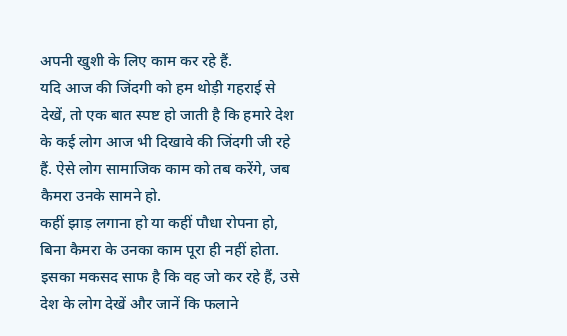अपनी खुशी के लिए काम कर रहे हैं.
यदि आज की जिंदगी को हम थोड़ी गहराई से देखें, तो एक बात स्पष्ट हो जाती है कि हमारे देश के कई लोग आज भी दिखावे की जिंदगी जी रहे हैं. ऐसे लोग सामाजिक काम को तब करेंगे, जब कैमरा उनके सामने हो.
कहीं झाड़ लगाना हो या कहीं पौधा रोपना हो, बिना कैमरा के उनका काम पूरा ही नहीं होता. इसका मकसद साफ है कि वह जो कर रहे हैं, उसे देश के लोग देखें और जानें कि फलाने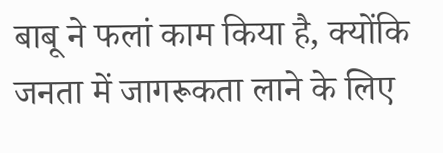बाबू ने फलां काम किया है, क्योंकि जनता में जागरूकता लाने के लिए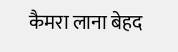कैमरा लाना बेहद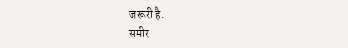जरूरी है.
समीर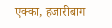एक्का, हजारीबाग